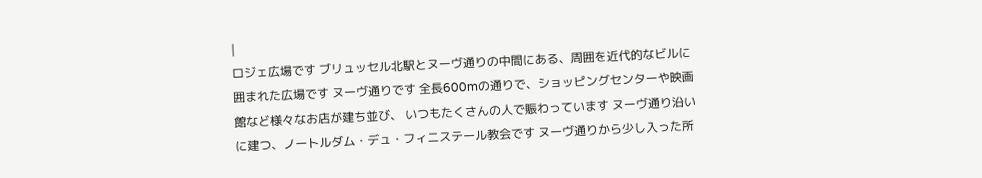|
ロジェ広場です ブリュッセル北駅とヌーヴ通りの中間にある、周囲を近代的なビルに囲まれた広場です ヌーヴ通りです 全長600mの通りで、ショッピングセンターや映画館など様々なお店が建ち並び、 いつもたくさんの人で賑わっています ヌーヴ通り沿いに建つ、ノートルダム・デュ・フィニステール教会です ヌーヴ通りから少し入った所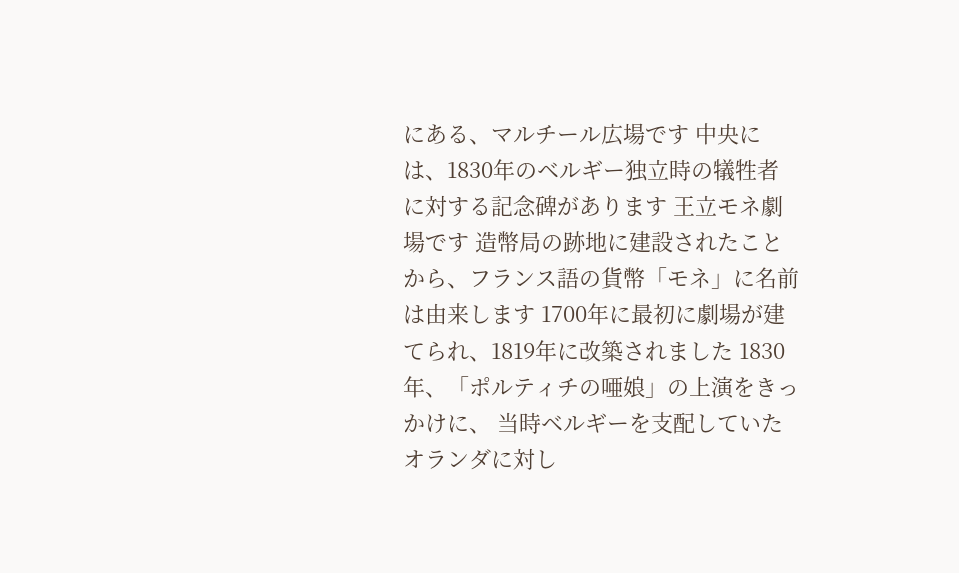にある、マルチール広場です 中央には、1830年のベルギー独立時の犠牲者に対する記念碑があります 王立モネ劇場です 造幣局の跡地に建設されたことから、フランス語の貨幣「モネ」に名前は由来します 1700年に最初に劇場が建てられ、1819年に改築されました 1830年、「ポルティチの唖娘」の上演をきっかけに、 当時ベルギーを支配していたオランダに対し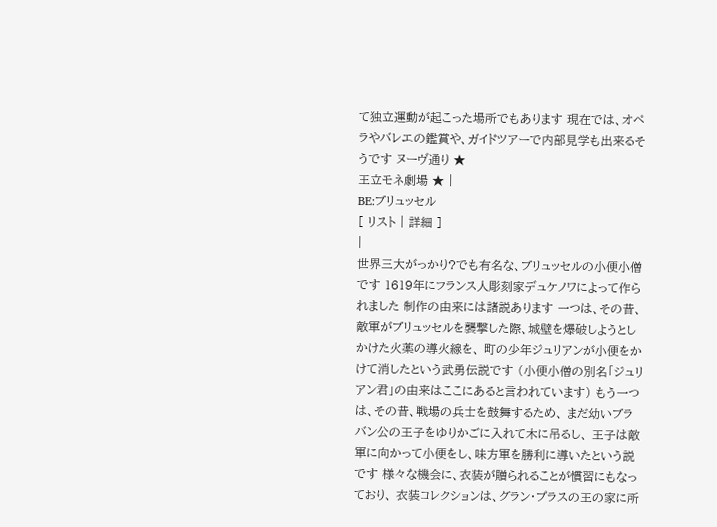て独立運動が起こった場所でもあります 現在では、オペラやバレエの鑑賞や、ガイドツアーで内部見学も出来るそうです ヌーヴ通り ★
王立モネ劇場 ★ |
BE:ブリュッセル
[ リスト | 詳細 ]
|
世界三大がっかり?でも有名な、ブリュッセルの小便小僧です 1619年にフランス人彫刻家デュケノワによって作られました 制作の由来には諸説あります 一つは、その昔、敵軍がブリュッセルを襲撃した際、城壁を爆破しようとしかけた火薬の導火線を、 町の少年ジュリアンが小便をかけて消したという武勇伝説です (小便小僧の別名「ジュリアン君」の由来はここにあると言われています) もう一つは、その昔、戦場の兵士を鼓舞するため、 まだ幼いブラバン公の王子をゆりかごに入れて木に吊るし、 王子は敵軍に向かって小便をし、味方軍を勝利に導いたという説です 様々な機会に、衣装が贈られることが慣習にもなっており、 衣装コレクションは、グラン・プラスの王の家に所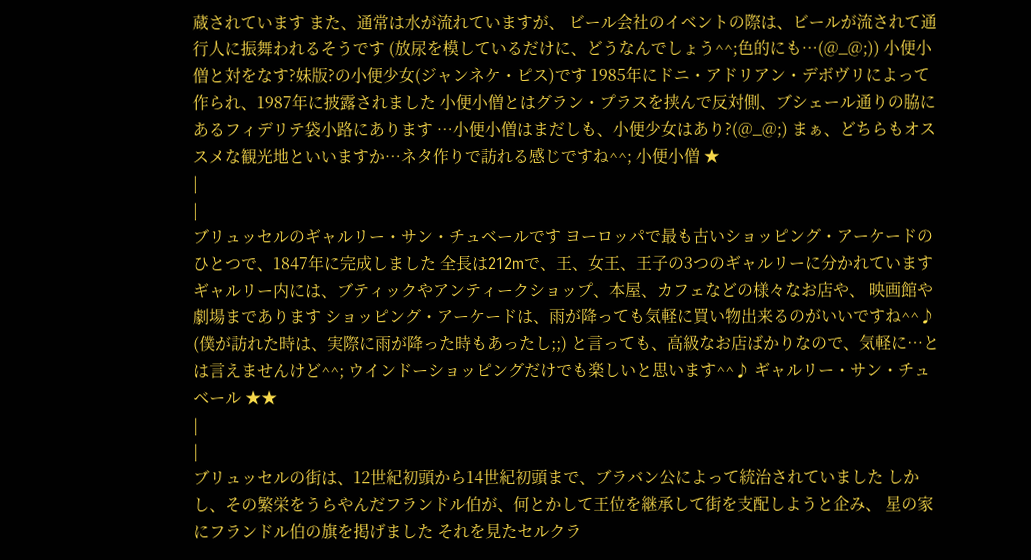蔵されています また、通常は水が流れていますが、 ビール会社のイベントの際は、ビールが流されて通行人に振舞われるそうです (放尿を模しているだけに、どうなんでしょう^^;色的にも…(@_@;)) 小便小僧と対をなす?妹版?の小便少女(ジャンネケ・ピス)です 1985年にドニ・アドリアン・デボヴリによって作られ、1987年に披露されました 小便小僧とはグラン・プラスを挟んで反対側、ブシェール通りの脇にあるフィデリテ袋小路にあります …小便小僧はまだしも、小便少女はあり?(@_@;) まぁ、どちらもオススメな観光地といいますか…ネタ作りで訪れる感じですね^^; 小便小僧 ★
|
|
ブリュッセルのギャルリー・サン・チュベールです ヨーロッパで最も古いショッピング・アーケードのひとつで、1847年に完成しました 全長は212mで、王、女王、王子の3つのギャルリーに分かれています ギャルリー内には、ブティックやアンティークショップ、本屋、カフェなどの様々なお店や、 映画館や劇場まであります ショッピング・アーケードは、雨が降っても気軽に買い物出来るのがいいですね^^♪ (僕が訪れた時は、実際に雨が降った時もあったし;;) と言っても、高級なお店ばかりなので、気軽に…とは言えませんけど^^; ウインドーショッピングだけでも楽しいと思います^^♪ ギャルリー・サン・チュベール ★★
|
|
ブリュッセルの街は、12世紀初頭から14世紀初頭まで、ブラバン公によって統治されていました しかし、その繁栄をうらやんだフランドル伯が、何とかして王位を継承して街を支配しようと企み、 星の家にフランドル伯の旗を掲げました それを見たセルクラ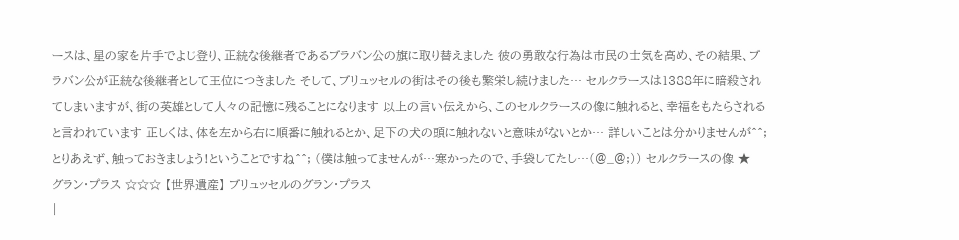ースは、星の家を片手でよじ登り、正統な後継者であるブラバン公の旗に取り替えました 彼の勇敢な行為は市民の士気を高め、その結果、ブラバン公が正統な後継者として王位につきました そして、ブリュッセルの街はその後も繁栄し続けました… セルクラースは1388年に暗殺されてしまいますが、街の英雄として人々の記憶に残ることになります 以上の言い伝えから、このセルクラースの像に触れると、幸福をもたらされると言われています 正しくは、体を左から右に順番に触れるとか、足下の犬の頭に触れないと意味がないとか… 詳しいことは分かりませんが^^;とりあえず、触っておきましょう!ということですね^^; (僕は触ってませんが…寒かったので、手袋してたし…(@_@;)) セルクラースの像 ★
グラン・プラス ☆☆☆ 【世界遺産】 ブリュッセルのグラン・プラス
|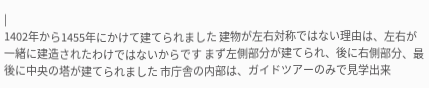|
1402年から1455年にかけて建てられました 建物が左右対称ではない理由は、左右が一緒に建造されたわけではないからです まず左側部分が建てられ、後に右側部分、最後に中央の塔が建てられました 市庁舎の内部は、ガイドツアーのみで見学出来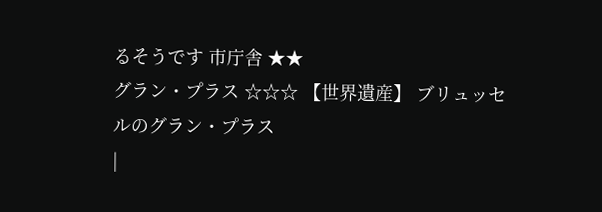るそうです 市庁舎 ★★
グラン・プラス ☆☆☆ 【世界遺産】 ブリュッセルのグラン・プラス
|